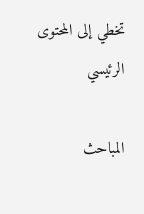تخطي إلى المحتوى الرئيسي

المباحث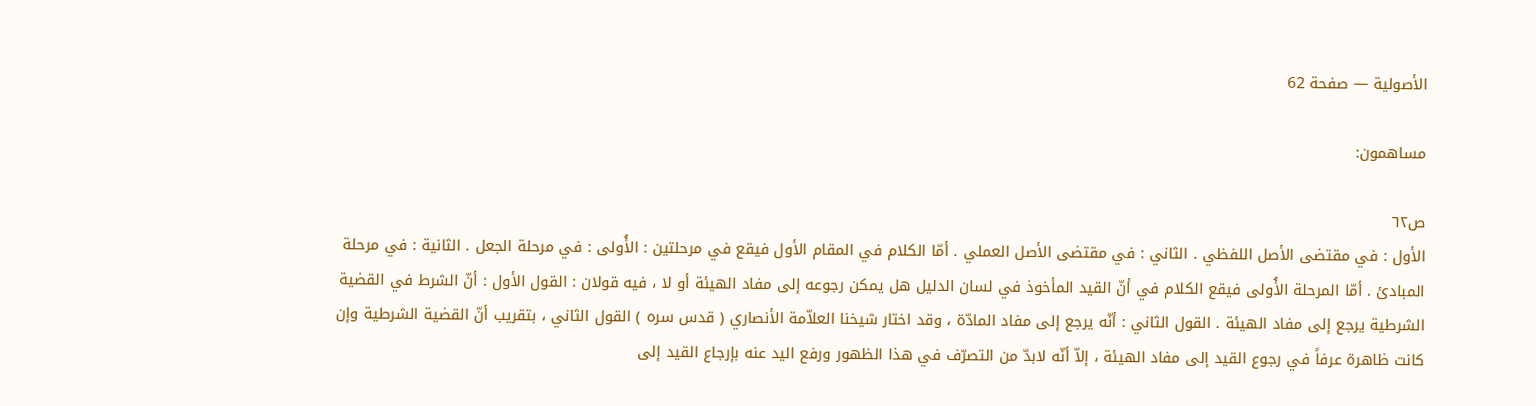الأصولية — صفحة 62

مساهمون:

ص٦٢
الأول : في مقتضى الأصل اللفظي . الثاني : في مقتضى الأصل العملي . أمّا الكلام في المقام الأول فيقع في مرحلتين : الأُولى : في مرحلة الجعل . الثانية : في مرحلة المبادئ . أمّا المرحلة الأُولى فيقع الكلام في أنّ القيد المأخوذ في لسان الدليل هل يمكن رجوعه إلى مفاد الهيئة أو لا ، فيه قولان : القول الأول : أنّ الشرط في القضية الشرطية يرجع إلى مفاد الهيئة . القول الثاني : أنّه يرجع إلى مفاد المادّة ، وقد اختار شيخنا العلاّمة الأنصاري ( قدس سره ) القول الثاني ، بتقريب أنّ القضية الشرطية وإن كانت ظاهرة عرفاً في رجوع القيد إلى مفاد الهيئة ، إلاّ أنّه لابدّ من التصرّف في هذا الظهور ورفع اليد عنه بإرجاع القيد إلى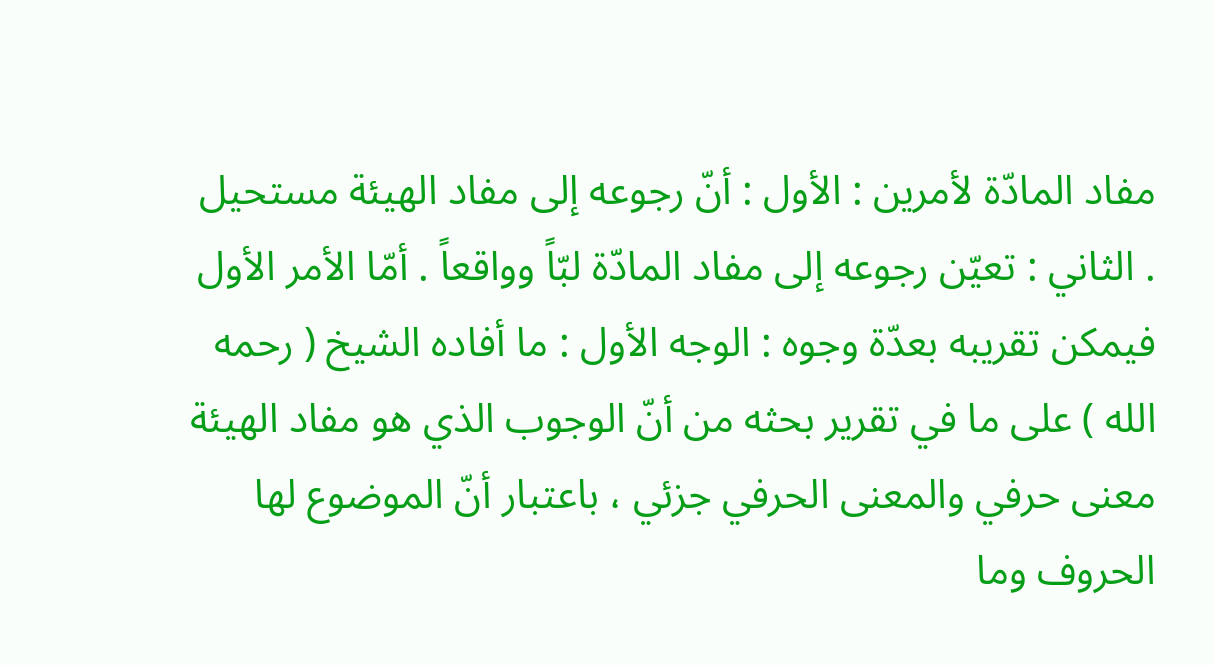مفاد المادّة لأمرين : الأول : أنّ رجوعه إلى مفاد الهيئة مستحيل . الثاني : تعيّن رجوعه إلى مفاد المادّة لبّاً وواقعاً . أمّا الأمر الأول فيمكن تقريبه بعدّة وجوه : الوجه الأول : ما أفاده الشيخ ( رحمه الله ) على ما في تقرير بحثه من أنّ الوجوب الذي هو مفاد الهيئة معنى حرفي والمعنى الحرفي جزئي ، باعتبار أنّ الموضوع لها الحروف وما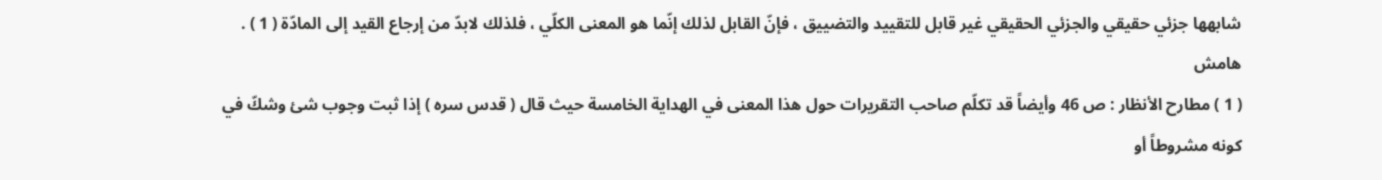شابهها جزئي حقيقي والجزئي الحقيقي غير قابل للتقييد والتضييق ، فإنّ القابل لذلك إنّما هو المعنى الكلّي ، فلذلك لابدّ من إرجاع القيد إلى المادّة ( 1 ) .
هامش
( 1 ) مطارح الأنظار : ص 46 وأيضاً قد تكلّم صاحب التقريرات حول هذا المعنى في الهداية الخامسة حيث قال ( قدس سره ) إذا ثبت وجوب شئ وشكّ في كونه مشروطاً أو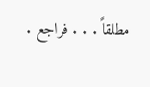مطلقاً . . . فراجع .